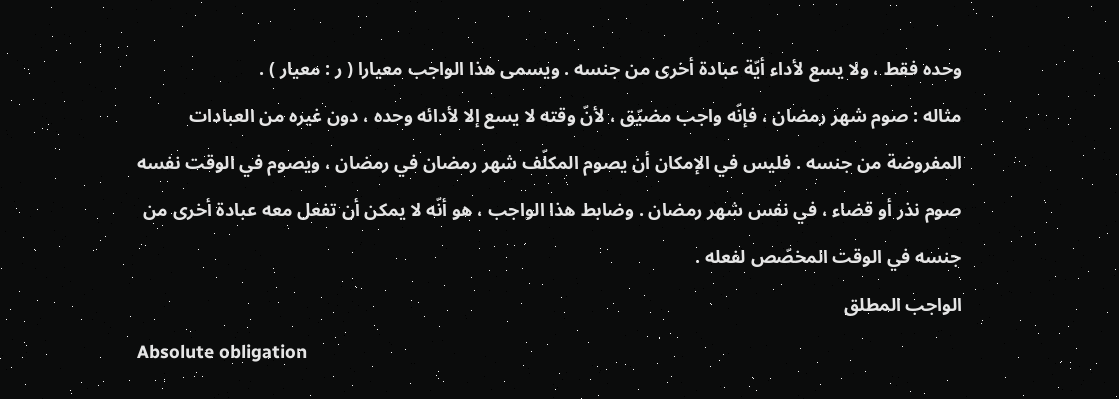وحده فقط ، ولا يسع لأداء أيّة عبادة أخرى من جنسه . ويسمى هذا الواجب معيارا ( ر : معيار ) .
مثاله : صوم شهر رمضان ، فإنّه واجب مضيّق ، لأنّ وقته لا يسع إلا لأدائه وحده ، دون غيره من العبادات المفروضة من جنسه . فليس في الإمكان أن يصوم المكلّف شهر رمضان في رمضان ، ويصوم في الوقت نفسه صوم نذر أو قضاء ، في نفس شهر رمضان . وضابط هذا الواجب ، هو أنّه لا يمكن أن تفعل معه عبادة أخرى من جنسه في الوقت المخصّص لفعله .
الواجب المطلق
Absolute obligation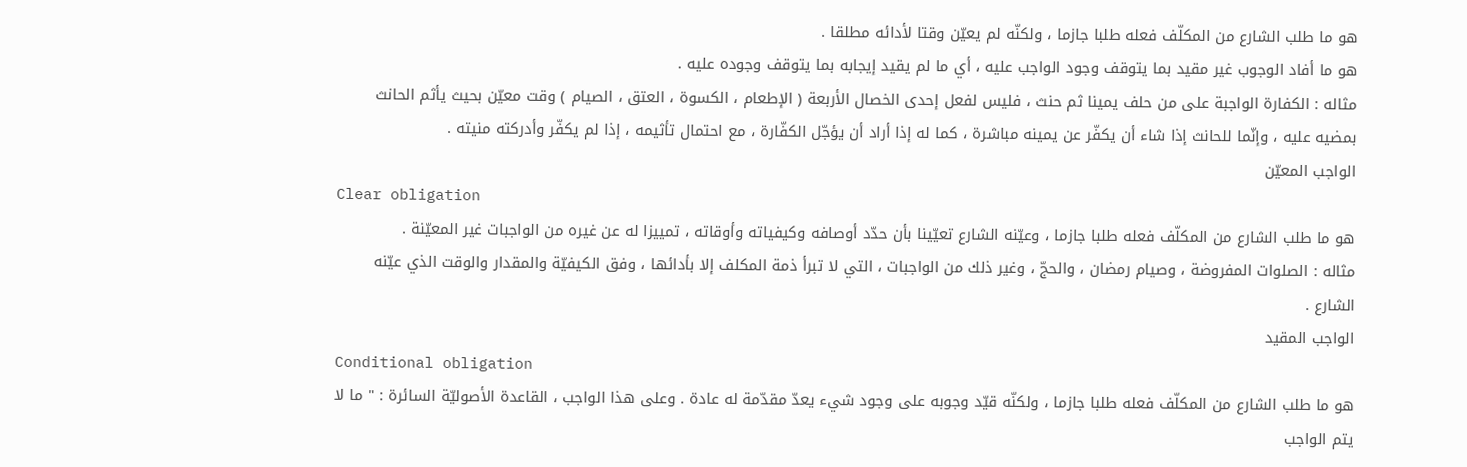هو ما طلب الشارع من المكلّف فعله طلبا جازما ، ولكنّه لم يعيّن وقتا لأدائه مطلقا .
هو ما أفاد الوجوب غير مقيد بما يتوقف وجود الواجب عليه ، أي ما لم يقيد إيجابه بما يتوقف وجوده عليه .
مثاله : الكفارة الواجبة على من حلف يمينا ثم حنث ، فليس لفعل إحدى الخصال الأربعة ( الإطعام ، الكسوة ، العتق ، الصيام ) وقت معيّن بحيث يأثم الحانث بمضيه عليه ، وإنّما للحانث إذا شاء أن يكفّر عن يمينه مباشرة ، كما له إذا أراد أن يؤجّل الكفّارة ، مع احتمال تأثيمه ، إذا لم يكفّر وأدركته منيته .
الواجب المعيّن
Clear obligation
هو ما طلب الشارع من المكلّف فعله طلبا جازما ، وعيّنه الشارع تعيّينا بأن حدّد أوصافه وكيفياته وأوقاته ، تمييزا له عن غيره من الواجبات غير المعيّنة .
مثاله : الصلوات المفروضة ، وصيام رمضان ، والحجّ ، وغير ذلك من الواجبات ، التي لا تبرأ ذمة المكلف إلا بأدائها ، وفق الكيفيّة والمقدار والوقت الذي عيّنه الشارع .
الواجب المقيد
Conditional obligation
هو ما طلب الشارع من المكلّف فعله طلبا جازما ، ولكنّه قيّد وجوبه على وجود شيء يعدّ مقدّمة له عادة . وعلى هذا الواجب ، القاعدة الأصوليّة السائرة : " ما لا يتم الواجب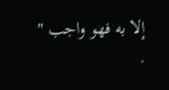إلا به فهو واجب " .